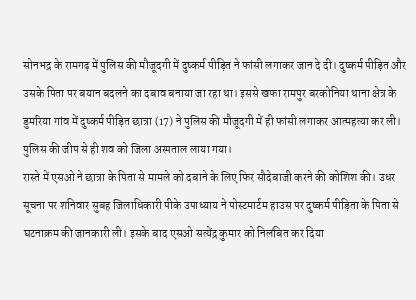सोनभद्र के रामगढ़ में पुलिस की मौजूदगी में दुष्कर्म पीड़ित ने फांसी लगाकर जान दे दी। दुष्कर्म पीड़ित और उसके पिता पर बयान बदलने का दबाव बनाया जा रहा था। इससे खफा रामपुर बरकोनिया थाना क्षेत्र के डुमरिया गांव में दुष्कर्म पीड़ित छात्रा (17) ने पुलिस की मौजूदगी में ही फांसी लगाकर आत्महत्या कर ली। पुलिस की जीप से ही शव को जिला अस्पताल लाया गया।
रास्ते में एसओ ने छात्रा के पिता से मामले को दबाने के लिए फिर सौदेबाजी करने की कोशिश की। उधर सूचना पर शनिवार सुबह जिलाधिकारी पीके उपाध्याय ने पोस्टमार्टम हाउस पर दुष्कर्म पीड़िता के पिता से घटनाक्रम की जानकारी ली। इसके बाद एसओ सत्येंद्र कुमार को निलंबित कर दिया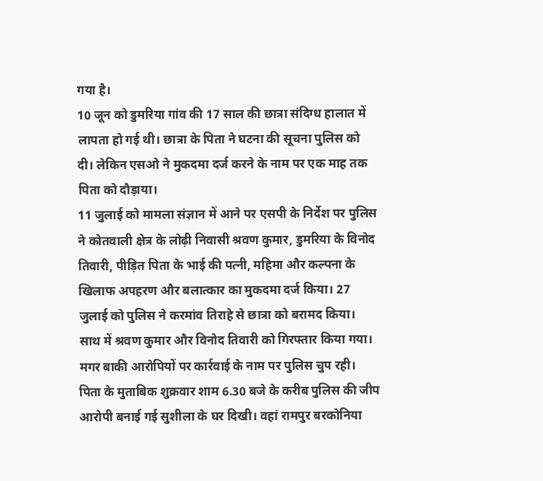गया है।
10 जून को डुमरिया गांव की 17 साल की छात्रा संदिग्ध हालात में लापता हो गई थी। छात्रा के पिता ने घटना की सूचना पुलिस को दी। लेकिन एसओ ने मुकदमा दर्ज करने के नाम पर एक माह तक पिता को दौड़ाया।
11 जुलाई को मामला संज्ञान में आने पर एसपी के निर्देश पर पुलिस ने कोतवाली क्षेत्र के लोढ़ी निवासी श्रवण कुमार, डुमरिया के विनोद तिवारी, पीड़ित पिता के भाई की पत्नी, महिमा और कल्पना के खिलाफ अपहरण और बलात्कार का मुकदमा दर्ज किया। 27 जुलाई को पुलिस ने करमांव तिराहे से छात्रा को बरामद किया।
साथ में श्रवण कुमार और विनोद तिवारी को गिरफ्तार किया गया। मगर बाकी आरोपियों पर कार्रवाई के नाम पर पुलिस चुप रही। पिता के मुताबिक शुक्रवार शाम 6.30 बजे के करीब पुलिस की जीप आरोपी बनाई गई सुशीला के घर दिखी। वहां रामपुर बरकोनिया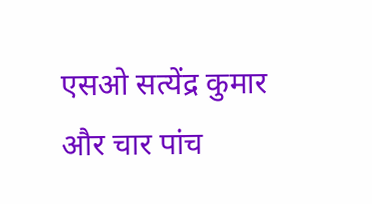एसओ सत्येंद्र कुमार और चार पांच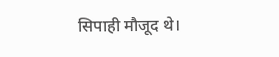सिपाही मौजूद थे।